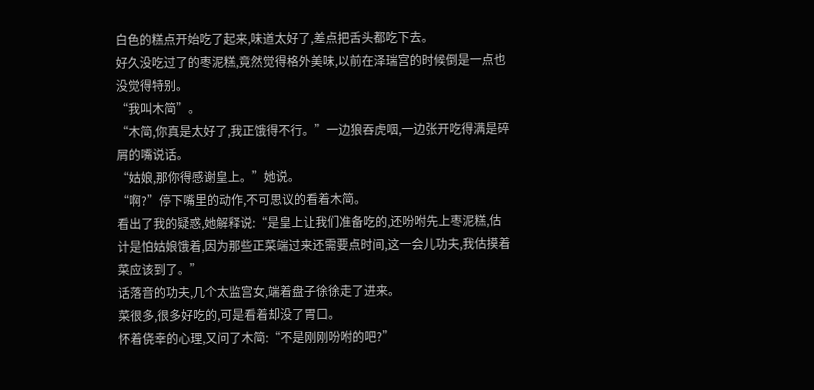白色的糕点开始吃了起来,味道太好了,差点把舌头都吃下去。
好久没吃过了的枣泥糕,竟然觉得格外美味,以前在泽瑞宫的时候倒是一点也没觉得特别。
“我叫木简”。
“木简,你真是太好了,我正饿得不行。”一边狼吞虎咽,一边张开吃得满是碎屑的嘴说话。
“姑娘,那你得感谢皇上。”她说。
“啊?”停下嘴里的动作,不可思议的看着木简。
看出了我的疑惑,她解释说:“是皇上让我们准备吃的,还吩咐先上枣泥糕,估计是怕姑娘饿着,因为那些正菜端过来还需要点时间,这一会儿功夫,我估摸着菜应该到了。”
话落音的功夫,几个太监宫女,端着盘子徐徐走了进来。
菜很多,很多好吃的,可是看着却没了胃口。
怀着侥幸的心理,又问了木简:“不是刚刚吩咐的吧?”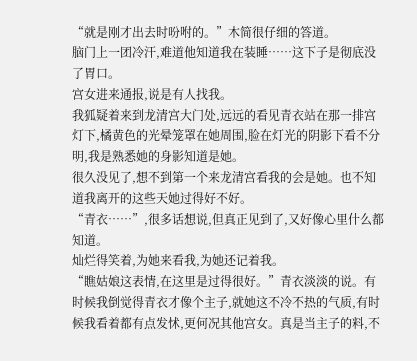“就是刚才出去时吩咐的。”木简很仔细的答道。
脑门上一团冷汗,难道他知道我在装睡……这下子是彻底没了胃口。
宫女进来通报,说是有人找我。
我狐疑着来到龙清宫大门处,远远的看见青衣站在那一排宫灯下,橘黄色的光晕笼罩在她周围,脸在灯光的阴影下看不分明,我是熟悉她的身影知道是她。
很久没见了,想不到第一个来龙清宫看我的会是她。也不知道我离开的这些天她过得好不好。
“青衣……”,很多话想说,但真正见到了,又好像心里什么都知道。
灿烂得笑着,为她来看我,为她还记着我。
“瞧姑娘这表情,在这里是过得很好。”青衣淡淡的说。有时候我倒觉得青衣才像个主子,就她这不冷不热的气质,有时候我看着都有点发怵,更何况其他宫女。真是当主子的料,不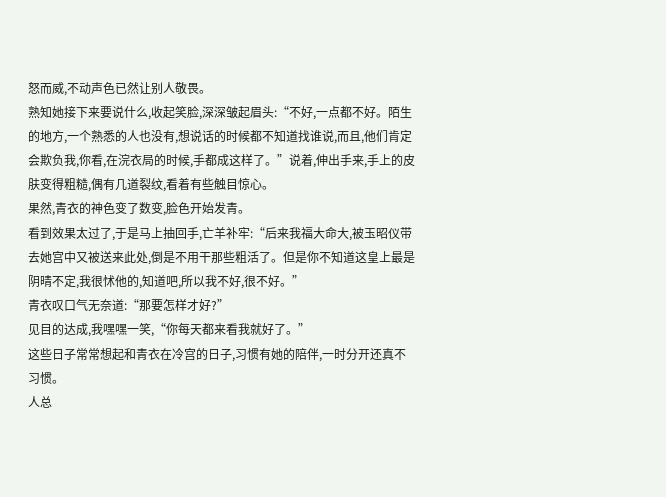怒而威,不动声色已然让别人敬畏。
熟知她接下来要说什么,收起笑脸,深深皱起眉头:“不好,一点都不好。陌生的地方,一个熟悉的人也没有,想说话的时候都不知道找谁说,而且,他们肯定会欺负我,你看,在浣衣局的时候,手都成这样了。”说着,伸出手来,手上的皮肤变得粗糙,偶有几道裂纹,看着有些触目惊心。
果然,青衣的神色变了数变,脸色开始发青。
看到效果太过了,于是马上抽回手,亡羊补牢:“后来我福大命大,被玉昭仪带去她宫中又被送来此处,倒是不用干那些粗活了。但是你不知道这皇上最是阴晴不定,我很怵他的,知道吧,所以我不好,很不好。”
青衣叹口气无奈道:“那要怎样才好?”
见目的达成,我嘿嘿一笑,“你每天都来看我就好了。”
这些日子常常想起和青衣在冷宫的日子,习惯有她的陪伴,一时分开还真不习惯。
人总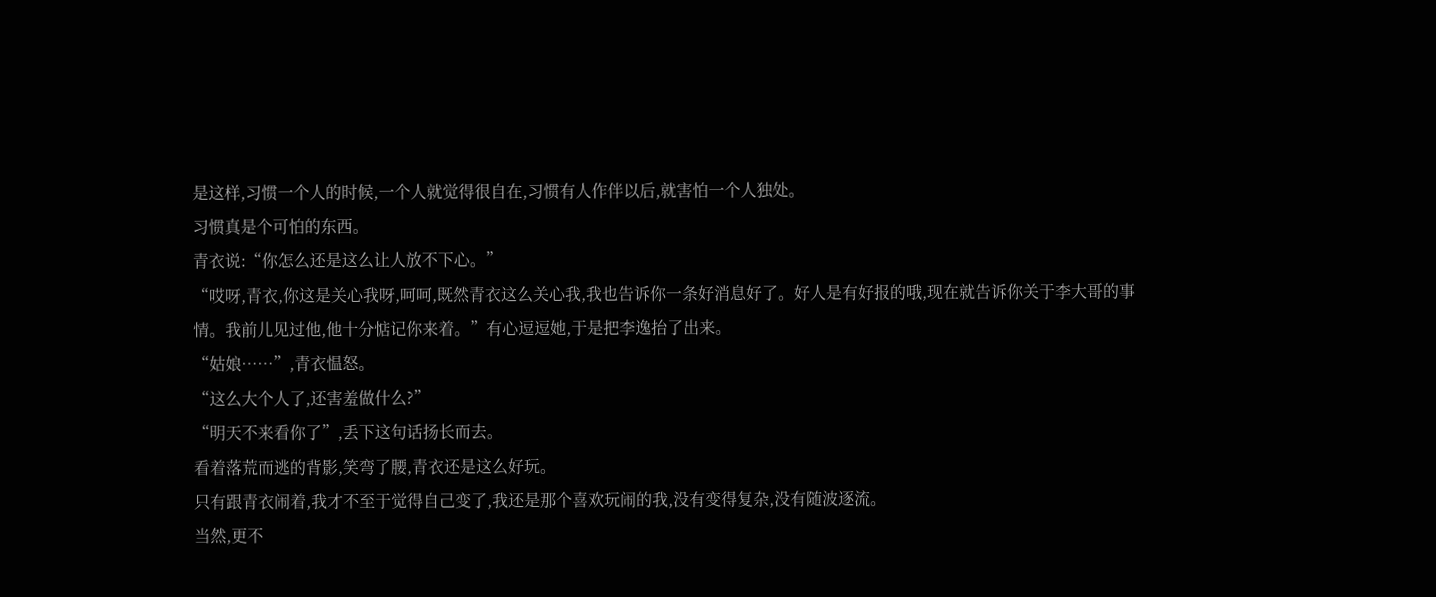是这样,习惯一个人的时候,一个人就觉得很自在,习惯有人作伴以后,就害怕一个人独处。
习惯真是个可怕的东西。
青衣说:“你怎么还是这么让人放不下心。”
“哎呀,青衣,你这是关心我呀,呵呵,既然青衣这么关心我,我也告诉你一条好消息好了。好人是有好报的哦,现在就告诉你关于李大哥的事情。我前儿见过他,他十分惦记你来着。”有心逗逗她,于是把李逸抬了出来。
“姑娘……”,青衣愠怒。
“这么大个人了,还害羞做什么?”
“明天不来看你了”,丢下这句话扬长而去。
看着落荒而逃的背影,笑弯了腰,青衣还是这么好玩。
只有跟青衣闹着,我才不至于觉得自己变了,我还是那个喜欢玩闹的我,没有变得复杂,没有随波逐流。
当然,更不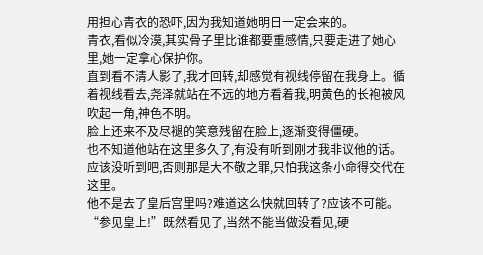用担心青衣的恐吓,因为我知道她明日一定会来的。
青衣,看似冷漠,其实骨子里比谁都要重感情,只要走进了她心里,她一定拿心保护你。
直到看不清人影了,我才回转,却感觉有视线停留在我身上。循着视线看去,尧泽就站在不远的地方看着我,明黄色的长袍被风吹起一角,神色不明。
脸上还来不及尽褪的笑意残留在脸上,逐渐变得僵硬。
也不知道他站在这里多久了,有没有听到刚才我非议他的话。
应该没听到吧,否则那是大不敬之罪,只怕我这条小命得交代在这里。
他不是去了皇后宫里吗?难道这么快就回转了?应该不可能。
“参见皇上!”既然看见了,当然不能当做没看见,硬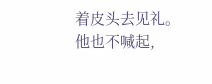着皮头去见礼。
他也不喊起,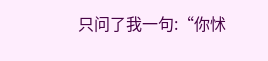只问了我一句:“你怵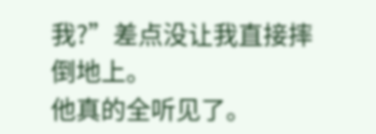我?”差点没让我直接摔倒地上。
他真的全听见了。